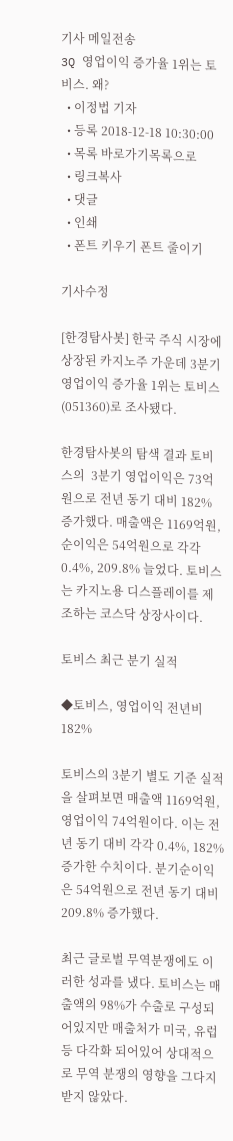기사 메일전송
3Q 영업이익 증가율 1위는 토비스. 왜?
  • 이정법 기자
  • 등록 2018-12-18 10:30:00
  • 목록 바로가기목록으로
  • 링크복사
  • 댓글
  • 인쇄
  • 폰트 키우기 폰트 줄이기

기사수정

[한경탐사봇] 한국 주식 시장에 상장된 카지노주 가운데 3분기 영업이익 증가율 1위는 토비스(051360)로 조사됐다.

한경탐사봇의 탐색 결과 토비스의  3분기 영업이익은 73억원으로 전년 동기 대비 182% 증가했다. 매출액은 1169억원, 순이익은 54억원으로 각각 0.4%, 209.8% 늘었다. 토비스는 카지노용 디스플레이를 제조하는 코스닥 상장사이다.

토비스 최근 분기 실적

◆토비스, 영업이익 전년비 182%

토비스의 3분기 별도 기준 실적을 살펴보면 매출액 1169억원, 영업이익 74억원이다. 이는 전년 동기 대비 각각 0.4%, 182% 증가한 수치이다. 분기순이익은 54억원으로 전년 동기 대비 209.8% 증가했다.

최근 글로벌 무역분쟁에도 이러한 성과를 냈다. 토비스는 매출액의 98%가 수출로 구성되어있지만 매출처가 미국, 유럽 등 다각화 되어있어 상대적으로 무역 분쟁의 영향을 그다지 받지 않았다.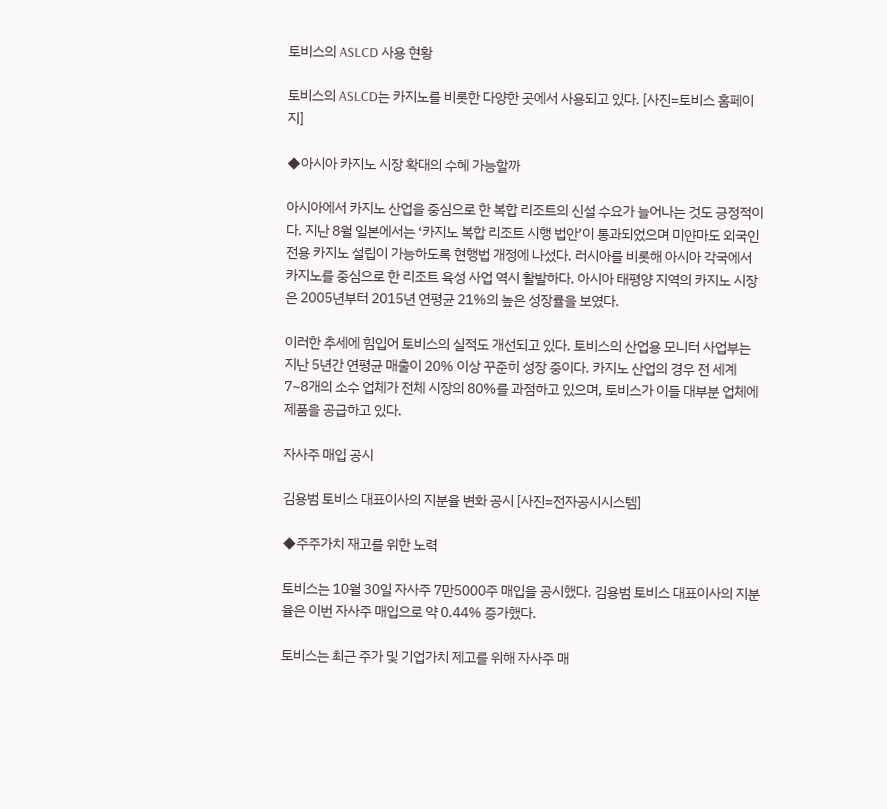토비스의 ASLCD 사용 현황

토비스의 ASLCD는 카지노를 비롯한 다양한 곳에서 사용되고 있다. [사진=토비스 홈페이지]

◆아시아 카지노 시장 확대의 수혜 가능할까

아시아에서 카지노 산업을 중심으로 한 복합 리조트의 신설 수요가 늘어나는 것도 긍정적이다. 지난 8월 일본에서는 ‘카지노 복합 리조트 시행 법안’이 통과되었으며 미얀마도 외국인 전용 카지노 설립이 가능하도록 현행법 개정에 나섰다. 러시아를 비롯해 아시아 각국에서 카지노를 중심으로 한 리조트 육성 사업 역시 활발하다. 아시아 태평양 지역의 카지노 시장은 2005년부터 2015년 연평균 21%의 높은 성장률을 보였다.

이러한 추세에 힘입어 토비스의 실적도 개선되고 있다. 토비스의 산업용 모니터 사업부는 지난 5년간 연평균 매출이 20% 이상 꾸준히 성장 중이다. 카지노 산업의 경우 전 세계 7~8개의 소수 업체가 전체 시장의 80%를 과점하고 있으며, 토비스가 이들 대부분 업체에 제품을 공급하고 있다.

자사주 매입 공시

김용범 토비스 대표이사의 지분율 변화 공시 [사진=전자공시시스템]

◆주주가치 재고를 위한 노력

토비스는 10월 30일 자사주 7만5000주 매입을 공시했다. 김용범 토비스 대표이사의 지분율은 이번 자사주 매입으로 약 0.44% 증가했다.

토비스는 최근 주가 및 기업가치 제고를 위해 자사주 매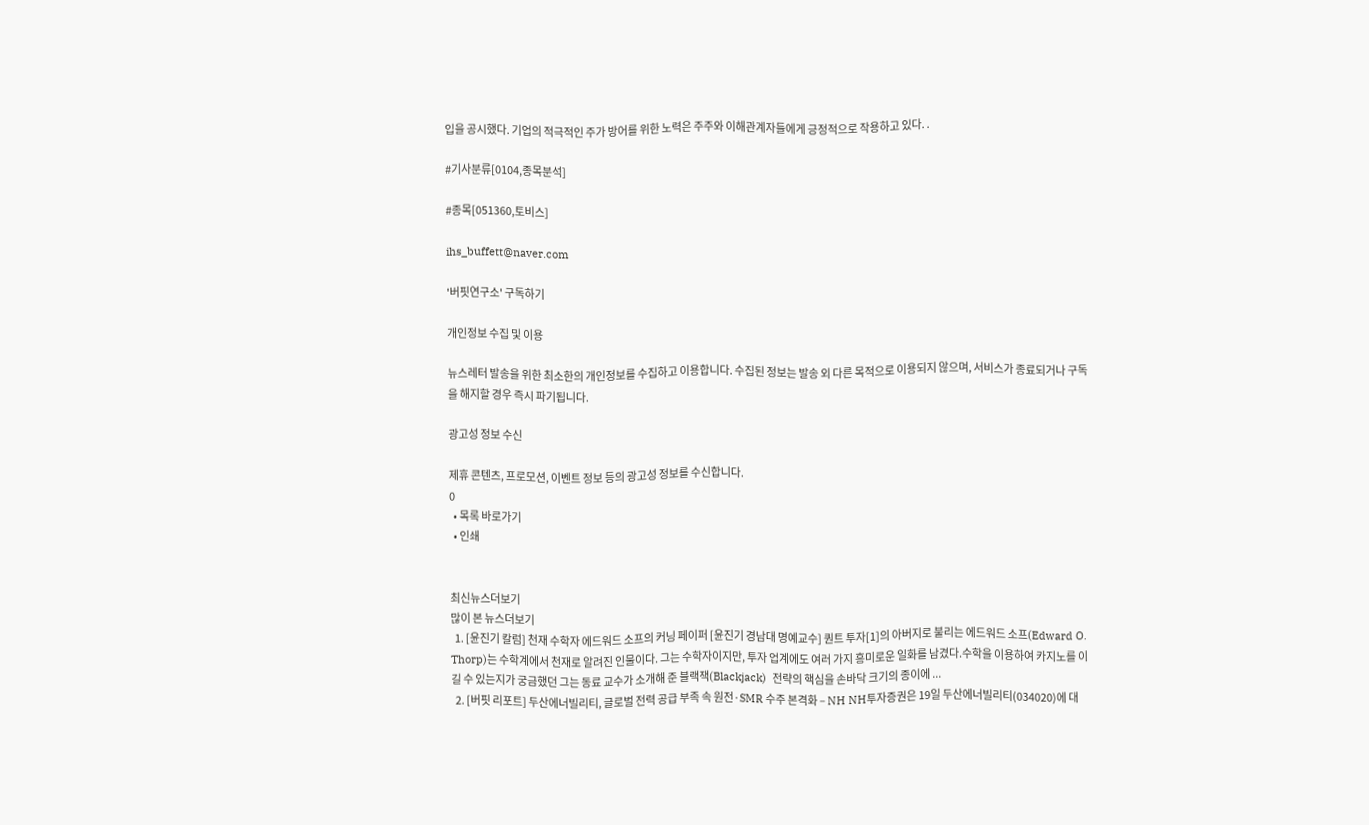입을 공시했다. 기업의 적극적인 주가 방어를 위한 노력은 주주와 이해관계자들에게 긍정적으로 작용하고 있다. .

#기사분류[0104,종목분석]

#종목[051360,토비스]

ihs_buffett@naver.com

'버핏연구소' 구독하기

개인정보 수집 및 이용

뉴스레터 발송을 위한 최소한의 개인정보를 수집하고 이용합니다. 수집된 정보는 발송 외 다른 목적으로 이용되지 않으며, 서비스가 종료되거나 구독을 해지할 경우 즉시 파기됩니다.

광고성 정보 수신

제휴 콘텐츠, 프로모션, 이벤트 정보 등의 광고성 정보를 수신합니다.
0
  • 목록 바로가기
  • 인쇄


최신뉴스더보기
많이 본 뉴스더보기
  1. [윤진기 칼럼] 천재 수학자 에드워드 소프의 커닝 페이퍼 [윤진기 경남대 명예교수] 퀀트 투자[1]의 아버지로 불리는 에드워드 소프(Edward O. Thorp)는 수학계에서 천재로 알려진 인물이다. 그는 수학자이지만, 투자 업계에도 여러 가지 흥미로운 일화를 남겼다.수학을 이용하여 카지노를 이길 수 있는지가 궁금했던 그는 동료 교수가 소개해 준 블랙잭(Blackjack)  전략의 핵심을 손바닥 크기의 종이에 ...
  2. [버핏 리포트] 두산에너빌리티, 글로벌 전력 공급 부족 속 원전·SMR 수주 본격화 – NH NH투자증권은 19일 두산에너빌리티(034020)에 대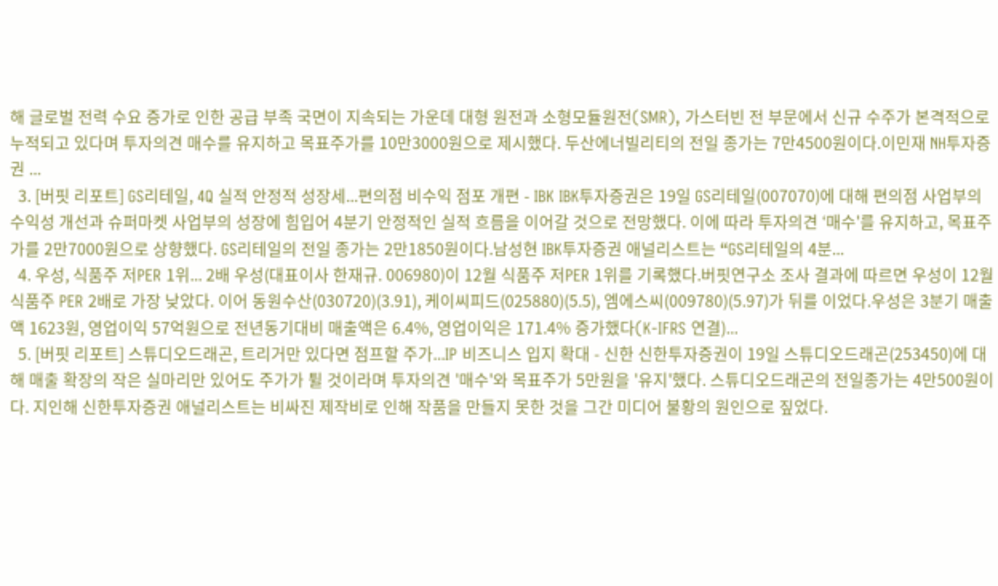해 글로벌 전력 수요 증가로 인한 공급 부족 국면이 지속되는 가운데 대형 원전과 소형모듈원전(SMR), 가스터빈 전 부문에서 신규 수주가 본격적으로 누적되고 있다며 투자의견 매수를 유지하고 목표주가를 10만3000원으로 제시했다. 두산에너빌리티의 전일 종가는 7만4500원이다.이민재 NH투자증권 ...
  3. [버핏 리포트] GS리테일, 4Q 실적 안정적 성장세...편의점 비수익 점포 개편 - IBK IBK투자증권은 19일 GS리테일(007070)에 대해 편의점 사업부의 수익성 개선과 슈퍼마켓 사업부의 성장에 힘입어 4분기 안정적인 실적 흐름을 이어갈 것으로 전망했다. 이에 따라 투자의견 ‘매수'를 유지하고, 목표주가를 2만7000원으로 상향했다. GS리테일의 전일 종가는 2만1850원이다.남성현 IBK투자증권 애널리스트는 “GS리테일의 4분...
  4. 우성, 식품주 저PER 1위... 2배 우성(대표이사 한재규. 006980)이 12월 식품주 저PER 1위를 기록했다.버핏연구소 조사 결과에 따르면 우성이 12월 식품주 PER 2배로 가장 낮았다. 이어 동원수산(030720)(3.91), 케이씨피드(025880)(5.5), 엠에스씨(009780)(5.97)가 뒤를 이었다.우성은 3분기 매출액 1623원, 영업이익 57억원으로 전년동기대비 매출액은 6.4%, 영업이익은 171.4% 증가했다(K-IFRS 연결)...
  5. [버핏 리포트] 스튜디오드래곤, 트리거만 있다면 점프할 주가...IP 비즈니스 입지 확대 - 신한 신한투자증권이 19일 스튜디오드래곤(253450)에 대해 매출 확장의 작은 실마리만 있어도 주가가 튈 것이라며 투자의견 '매수'와 목표주가 5만원을 '유지'했다. 스튜디오드래곤의 전일종가는 4만500원이다. 지인해 신한투자증권 애널리스트는 비싸진 제작비로 인해 작품을 만들지 못한 것을 그간 미디어 불황의 원인으로 짚었다.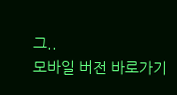그..
모바일 버전 바로가기